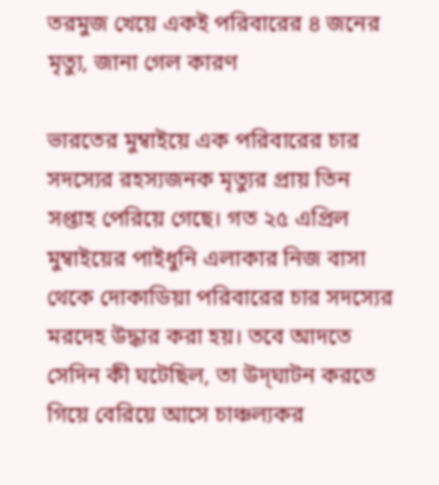তরমুজ খেয়ে একই পরিবারের ৪ জনের মৃত্যু, জানা গেল কারণ

ভারতের মুম্বাইয়ে এক পরিবারের চার সদস্যের রহস্যজনক মৃত্যুর প্রায় তিন সপ্তাহ পেরিয়ে গেছে। গত ২৫ এপ্রিল মুম্বাইয়ের পাইধুনি এলাকার নিজ বাসা থেকে দোকাডিয়া পরিবারের চার সদস্যের মরদেহ উদ্ধার করা হয়। তবে আদতে সেদিন কী ঘটেছিল, তা উদ্‌ঘাটন করতে গিয়ে বেরিয়ে আসে চাঞ্চল্যকর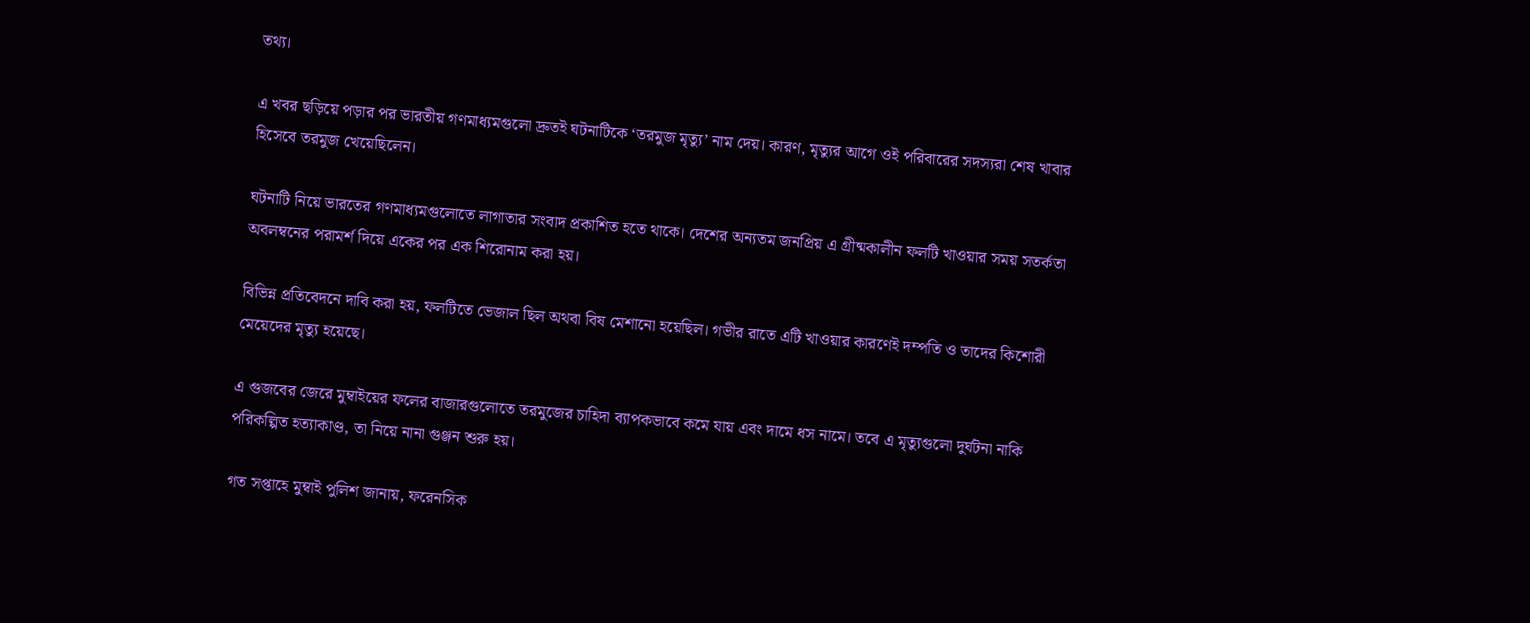তথ্য।

এ খবর ছড়িয়ে পড়ার পর ভারতীয় গণমাধ্যমগুলো দ্রুতই ঘটনাটিকে ‘তরমুজ মৃত্যু’ নাম দেয়। কারণ, মৃত্যুর আগে ওই পরিবারের সদস্যরা শেষ খাবার হিসেবে তরমুজ খেয়েছিলেন।

ঘটনাটি নিয়ে ভারতের গণমাধ্যমগুলোতে লাগাতার সংবাদ প্রকাশিত হতে থাকে। দেশের অন্যতম জনপ্রিয় এ গ্রীষ্মকালীন ফলটি খাওয়ার সময় সতর্কতা অবলম্বনের পরামর্শ দিয়ে একের পর এক শিরোনাম করা হয়।

বিভিন্ন প্রতিবেদনে দাবি করা হয়, ফলটিতে ভেজাল ছিল অথবা বিষ মেশানো হয়েছিল। গভীর রাতে এটি খাওয়ার কারণেই দম্পতি ও তাদের কিশোরী মেয়েদের মৃত্যু হয়েছে।

এ গুজবের জেরে মুম্বাইয়ের ফলের বাজারগুলোতে তরমুজের চাহিদা ব্যাপকভাবে কমে যায় এবং দামে ধস নামে। তবে এ মৃত্যুগুলো দুর্ঘটনা নাকি পরিকল্পিত হত্যাকাণ্ড, তা নিয়ে নানা গুঞ্জন শুরু হয়।

গত সপ্তাহে মুম্বাই পুলিশ জানায়, ফরেনসিক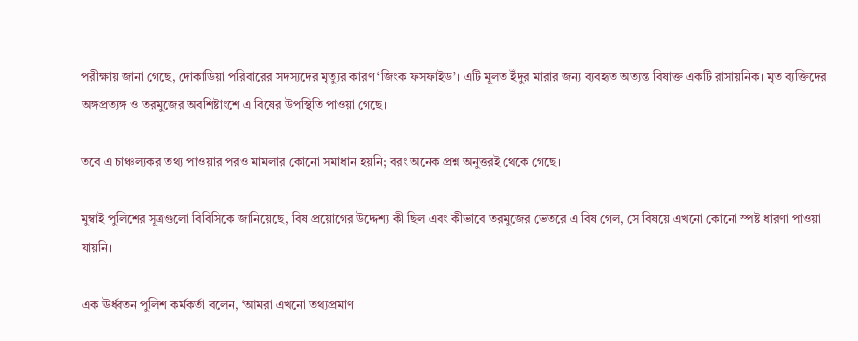পরীক্ষায় জানা গেছে, দোকাডিয়া পরিবারের সদস্যদের মৃত্যুর কারণ ‘জিংক ফসফাইড’। এটি মূলত ইঁদুর মারার জন্য ব্যবহৃত অত্যন্ত বিষাক্ত একটি রাসায়নিক। মৃত ব্যক্তিদের অঙ্গপ্রত্যঙ্গ ও তরমুজের অবশিষ্টাংশে এ বিষের উপস্থিতি পাওয়া গেছে।

তবে এ চাঞ্চল্যকর তথ্য পাওয়ার পরও মামলার কোনো সমাধান হয়নি; বরং অনেক প্রশ্ন অনুত্তরই থেকে গেছে।

মুম্বাই পুলিশের সূত্রগুলো বিবিসিকে জানিয়েছে, বিষ প্রয়োগের উদ্দেশ্য কী ছিল এবং কীভাবে তরমুজের ভেতরে এ বিষ গেল, সে বিষয়ে এখনো কোনো স্পষ্ট ধারণা পাওয়া যায়নি।

এক ঊর্ধ্বতন পুলিশ কর্মকর্তা বলেন, ‘আমরা এখনো তথ্যপ্রমাণ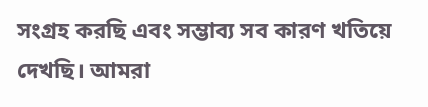সংগ্রহ করছি এবং সম্ভাব্য সব কারণ খতিয়ে দেখছি। আমরা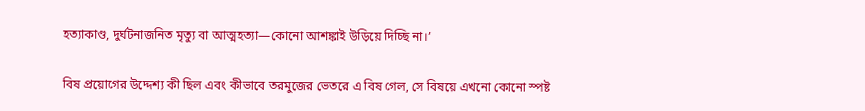হত্যাকাণ্ড, দুর্ঘটনাজনিত মৃত্যু বা আত্মহত্যা—কোনো আশঙ্কাই উড়িয়ে দিচ্ছি না।’

বিষ প্রয়োগের উদ্দেশ্য কী ছিল এবং কীভাবে তরমুজের ভেতরে এ বিষ গেল, সে বিষয়ে এখনো কোনো স্পষ্ট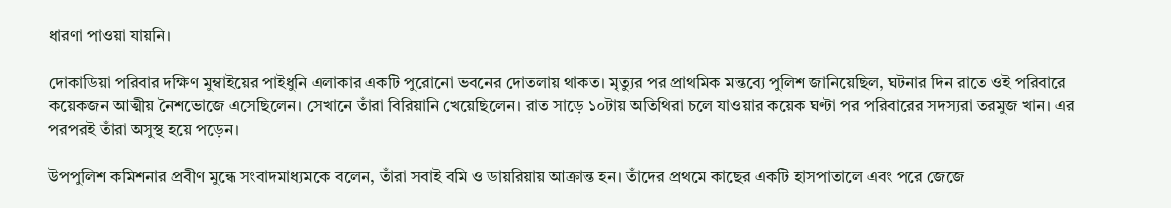ধারণা পাওয়া যায়নি।

দোকাডিয়া পরিবার দক্ষিণ মুম্বাইয়ের পাইধুনি এলাকার একটি পুরোনো ভবনের দোতলায় থাকত। মৃত্যুর পর প্রাথমিক মন্তব্যে পুলিশ জানিয়েছিল, ঘটনার দিন রাতে ওই পরিবারে কয়েকজন আত্মীয় নৈশভোজে এসেছিলেন। সেখানে তাঁরা বিরিয়ানি খেয়েছিলেন। রাত সাড়ে ১০টায় অতিথিরা চলে যাওয়ার কয়েক ঘণ্টা পর পরিবারের সদস্যরা তরমুজ খান। এর পরপরই তাঁরা অসুস্থ হয়ে পড়েন।

উপপুলিশ কমিশনার প্রবীণ মুন্ধে সংবাদমাধ্যমকে বলেন, তাঁরা সবাই বমি ও ডায়রিয়ায় আক্রান্ত হন। তাঁদের প্রথমে কাছের একটি হাসপাতালে এবং পরে জেজে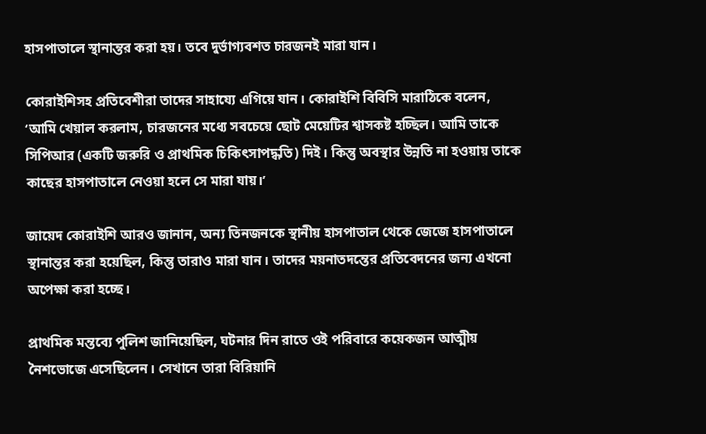হাসপাতালে স্থানান্তর করা হয়। তবে দুর্ভাগ্যবশত চারজনই মারা যান।

কোরাইশিসহ প্রতিবেশীরা তাদের সাহায্যে এগিয়ে যান। কোরাইশি বিবিসি মারাঠিকে বলেন, ‘আমি খেয়াল করলাম, চারজনের মধ্যে সবচেয়ে ছোট মেয়েটির শ্বাসকষ্ট হচ্ছিল। আমি তাকে সিপিআর (একটি জরুরি ও প্রাথমিক চিকিৎসাপদ্ধতি) দিই। কিন্তু অবস্থার উন্নতি না হওয়ায় তাকে কাছের হাসপাতালে নেওয়া হলে সে মারা যায়।’

জায়েদ কোরাইশি আরও জানান, অন্য তিনজনকে স্থানীয় হাসপাতাল থেকে জেজে হাসপাতালে স্থানান্তর করা হয়েছিল, কিন্তু তারাও মারা যান। তাদের ময়নাতদন্তের প্রতিবেদনের জন্য এখনো অপেক্ষা করা হচ্ছে।

প্রাথমিক মন্তব্যে পুলিশ জানিয়েছিল, ঘটনার দিন রাতে ওই পরিবারে কয়েকজন আত্মীয় নৈশভোজে এসেছিলেন। সেখানে তারা বিরিয়ানি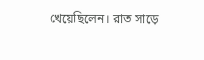খেয়েছিলেন। রাত সাড়ে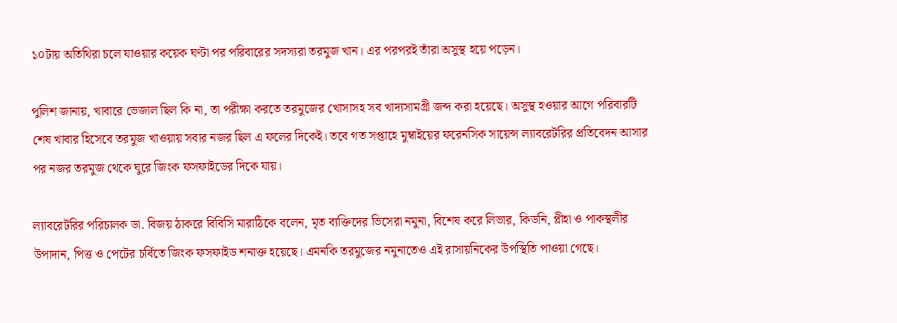১০টায় অতিথিরা চলে যাওয়ার কয়েক ঘণ্টা পর পরিবারের সদস্যরা তরমুজ খান। এর পরপরই তাঁরা অসুস্থ হয়ে পড়েন।

পুলিশ জানায়, খাবারে ভেজাল ছিল কি না, তা পরীক্ষা করতে তরমুজের খোসাসহ সব খাদ্যসামগ্রী জব্দ করা হয়েছে। অসুস্থ হওয়ার আগে পরিবারটি শেষ খাবার হিসেবে তরমুজ খাওয়ায় সবার নজর ছিল এ ফলের দিকেই। তবে গত সপ্তাহে মুম্বাইয়ের ফরেনসিক সায়েন্স ল্যাবরেটরির প্রতিবেদন আসার পর নজর তরমুজ থেকে ঘুরে জিংক ফসফাইডের দিকে যায়।

ল্যাবরেটরির পরিচালক ডা. বিজয় ঠাকরে বিবিসি মারাঠিকে বলেন, মৃত ব্যক্তিদের ভিসেরা নমুনা, বিশেষ করে লিভার, কিডনি, প্লীহা ও পাকস্থলীর উপাদান, পিত্ত ও পেটের চর্বিতে জিংক ফসফাইড শনাক্ত হয়েছে। এমনকি তরমুজের নমুনাতেও এই রাসায়নিকের উপস্থিতি পাওয়া গেছে।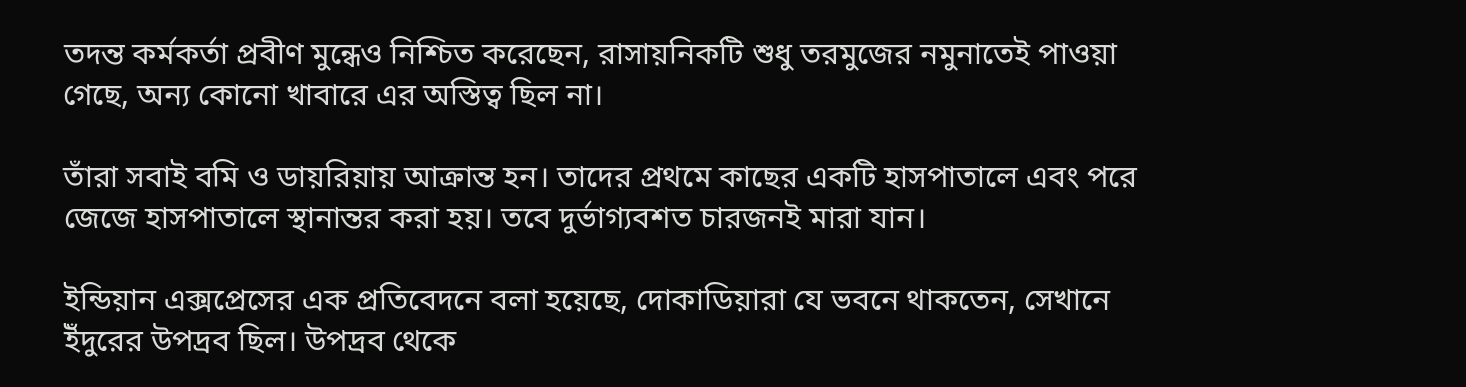তদন্ত কর্মকর্তা প্রবীণ মুন্ধেও নিশ্চিত করেছেন, রাসায়নিকটি শুধু তরমুজের নমুনাতেই পাওয়া গেছে, অন্য কোনো খাবারে এর অস্তিত্ব ছিল না।

তাঁরা সবাই বমি ও ডায়রিয়ায় আক্রান্ত হন। তাদের প্রথমে কাছের একটি হাসপাতালে এবং পরে জেজে হাসপাতালে স্থানান্তর করা হয়। তবে দুর্ভাগ্যবশত চারজনই মারা যান।

ইন্ডিয়ান এক্সপ্রেসের এক প্রতিবেদনে বলা হয়েছে, দোকাডিয়ারা যে ভবনে থাকতেন, সেখানে ইঁদুরের উপদ্রব ছিল। উপদ্রব থেকে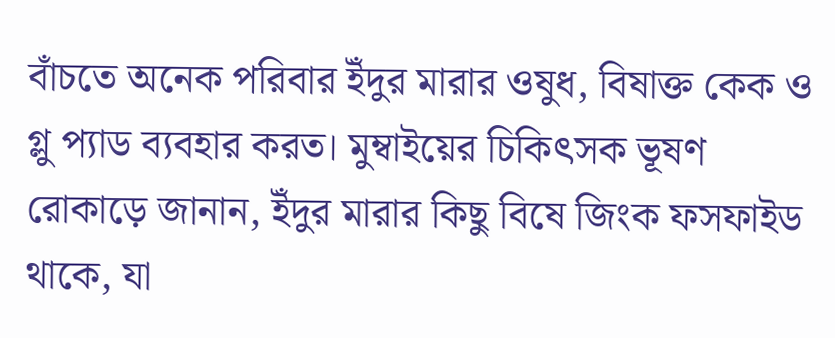বাঁচতে অনেক পরিবার ইঁদুর মারার ওষুধ, বিষাক্ত কেক ও গ্লু প্যাড ব্যবহার করত। মুম্বাইয়ের চিকিৎসক ভূষণ রোকাড়ে জানান, ইঁদুর মারার কিছু বিষে জিংক ফসফাইড থাকে, যা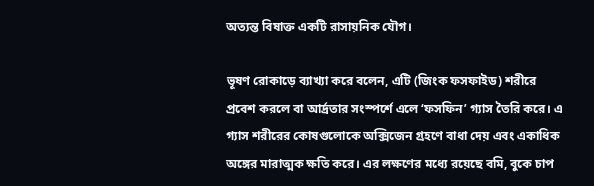অত্যন্ত বিষাক্ত একটি রাসায়নিক যৌগ।

ভূষণ রোকাড়ে ব্যাখ্যা করে বলেন, এটি (জিংক ফসফাইড) শরীরে প্রবেশ করলে বা আর্দ্রতার সংস্পর্শে এলে ‘ফসফিন’ গ্যাস তৈরি করে। এ গ্যাস শরীরের কোষগুলোকে অক্সিজেন গ্রহণে বাধা দেয় এবং একাধিক অঙ্গের মারাত্মক ক্ষতি করে। এর লক্ষণের মধ্যে রয়েছে বমি, বুকে চাপ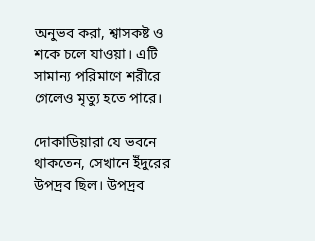অনুভব করা, শ্বাসকষ্ট ও শকে চলে যাওয়া। এটি সামান্য পরিমাণে শরীরে গেলেও মৃত্যু হতে পারে।

দোকাডিয়ারা যে ভবনে থাকতেন, সেখানে ইঁদুরের উপদ্রব ছিল। উপদ্রব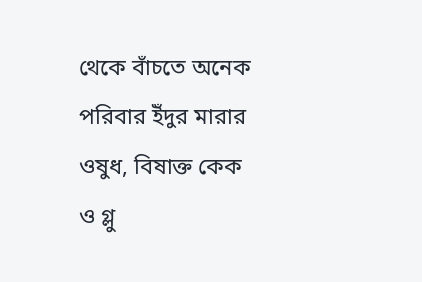থেকে বাঁচতে অনেক পরিবার ইঁদুর মারার ওষুধ, বিষাক্ত কেক ও গ্লু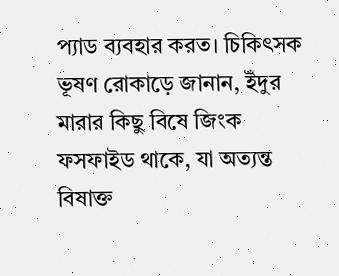প্যাড ব্যবহার করত। চিকিৎসক ভূষণ রোকাড়ে জানান, ইঁদুর মারার কিছু বিষে জিংক ফসফাইড থাকে, যা অত্যন্ত বিষাক্ত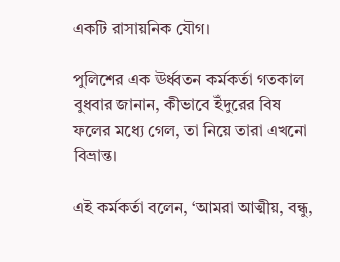একটি রাসায়নিক যৌগ।

পুলিশের এক ঊর্ধ্বতন কর্মকর্তা গতকাল বুধবার জানান, কীভাবে ইঁদুরের বিষ ফলের মধ্যে গেল, তা নিয়ে তারা এখনো বিভ্রান্ত।

এই কর্মকর্তা বলেন, ‘আমরা আত্মীয়, বন্ধু,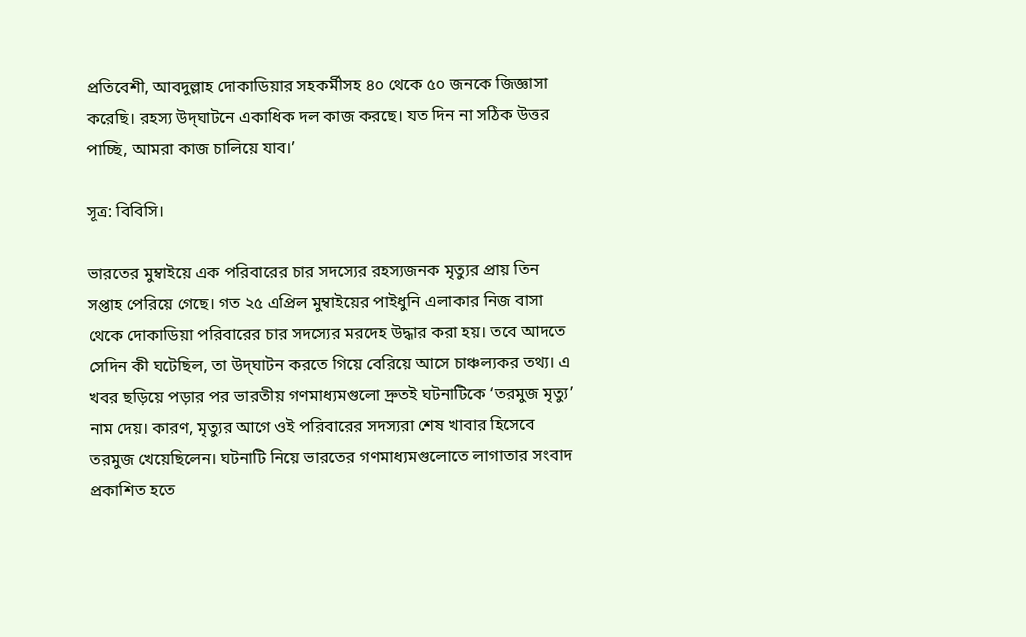প্রতিবেশী, আবদুল্লাহ দোকাডিয়ার সহকর্মীসহ ৪০ থেকে ৫০ জনকে জিজ্ঞাসা করেছি। রহস্য উদ্‌ঘাটনে একাধিক দল কাজ করছে। যত দিন না সঠিক উত্তর পাচ্ছি, আমরা কাজ চালিয়ে যাব।’

সূত্র: বিবিসি।

ভারতের মুম্বাইয়ে এক পরিবারের চার সদস্যের রহস্যজনক মৃত্যুর প্রায় তিন সপ্তাহ পেরিয়ে গেছে। গত ২৫ এপ্রিল মুম্বাইয়ের পাইধুনি এলাকার নিজ বাসা থেকে দোকাডিয়া পরিবারের চার সদস্যের মরদেহ উদ্ধার করা হয়। তবে আদতে সেদিন কী ঘটেছিল, তা উদ্‌ঘাটন করতে গিয়ে বেরিয়ে আসে চাঞ্চল্যকর তথ্য। এ খবর ছড়িয়ে পড়ার পর ভারতীয় গণমাধ্যমগুলো দ্রুতই ঘটনাটিকে ‘তরমুজ মৃত্যু’ নাম দেয়। কারণ, মৃত্যুর আগে ওই পরিবারের সদস্যরা শেষ খাবার হিসেবে তরমুজ খেয়েছিলেন। ঘটনাটি নিয়ে ভারতের গণমাধ্যমগুলোতে লাগাতার সংবাদ প্রকাশিত হতে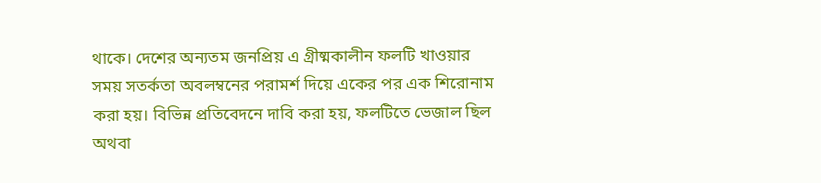থাকে। দেশের অন্যতম জনপ্রিয় এ গ্রীষ্মকালীন ফলটি খাওয়ার সময় সতর্কতা অবলম্বনের পরামর্শ দিয়ে একের পর এক শিরোনাম করা হয়। বিভিন্ন প্রতিবেদনে দাবি করা হয়, ফলটিতে ভেজাল ছিল অথবা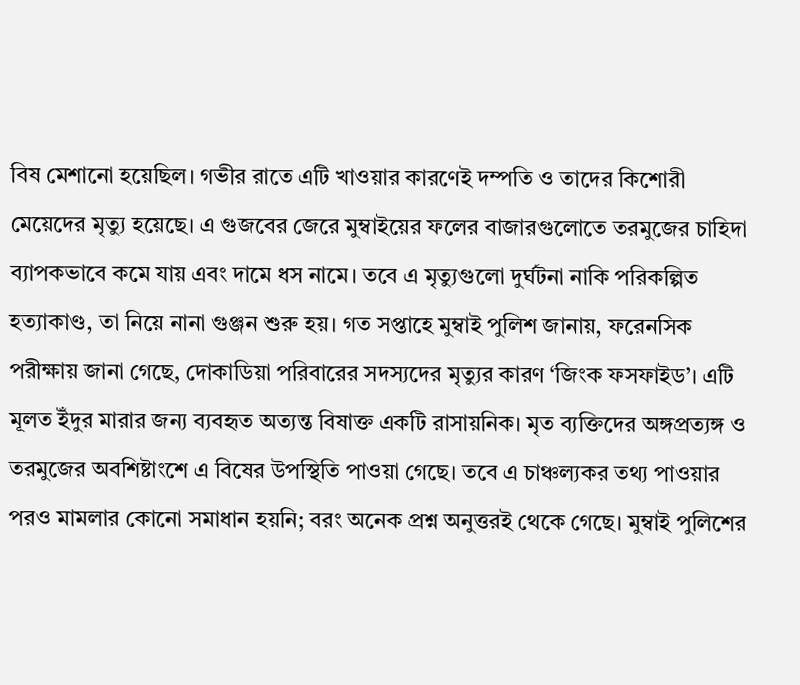বিষ মেশানো হয়েছিল। গভীর রাতে এটি খাওয়ার কারণেই দম্পতি ও তাদের কিশোরী মেয়েদের মৃত্যু হয়েছে। এ গুজবের জেরে মুম্বাইয়ের ফলের বাজারগুলোতে তরমুজের চাহিদা ব্যাপকভাবে কমে যায় এবং দামে ধস নামে। তবে এ মৃত্যুগুলো দুর্ঘটনা নাকি পরিকল্পিত হত্যাকাণ্ড, তা নিয়ে নানা গুঞ্জন শুরু হয়। গত সপ্তাহে মুম্বাই পুলিশ জানায়, ফরেনসিক পরীক্ষায় জানা গেছে, দোকাডিয়া পরিবারের সদস্যদের মৃত্যুর কারণ ‘জিংক ফসফাইড’। এটি মূলত ইঁদুর মারার জন্য ব্যবহৃত অত্যন্ত বিষাক্ত একটি রাসায়নিক। মৃত ব্যক্তিদের অঙ্গপ্রত্যঙ্গ ও তরমুজের অবশিষ্টাংশে এ বিষের উপস্থিতি পাওয়া গেছে। তবে এ চাঞ্চল্যকর তথ্য পাওয়ার পরও মামলার কোনো সমাধান হয়নি; বরং অনেক প্রশ্ন অনুত্তরই থেকে গেছে। মুম্বাই পুলিশের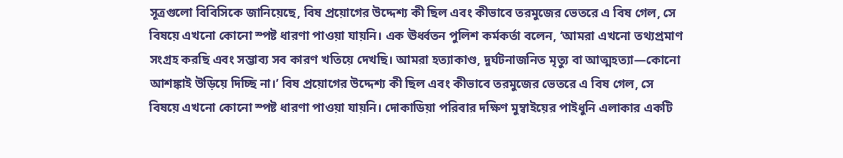সূত্রগুলো বিবিসিকে জানিয়েছে, বিষ প্রয়োগের উদ্দেশ্য কী ছিল এবং কীভাবে তরমুজের ভেতরে এ বিষ গেল, সে বিষয়ে এখনো কোনো স্পষ্ট ধারণা পাওয়া যায়নি। এক ঊর্ধ্বতন পুলিশ কর্মকর্তা বলেন, ‘আমরা এখনো তথ্যপ্রমাণ সংগ্রহ করছি এবং সম্ভাব্য সব কারণ খতিয়ে দেখছি। আমরা হত্যাকাণ্ড, দুর্ঘটনাজনিত মৃত্যু বা আত্মহত্যা—কোনো আশঙ্কাই উড়িয়ে দিচ্ছি না।’ বিষ প্রয়োগের উদ্দেশ্য কী ছিল এবং কীভাবে তরমুজের ভেতরে এ বিষ গেল, সে বিষয়ে এখনো কোনো স্পষ্ট ধারণা পাওয়া যায়নি। দোকাডিয়া পরিবার দক্ষিণ মুম্বাইয়ের পাইধুনি এলাকার একটি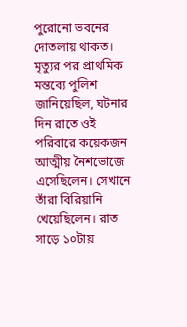পুরোনো ভবনের দোতলায় থাকত। মৃত্যুর পর প্রাথমিক মন্তব্যে পুলিশ জানিয়েছিল, ঘটনার দিন রাতে ওই পরিবারে কয়েকজন আত্মীয় নৈশভোজে এসেছিলেন। সেখানে তাঁরা বিরিয়ানি খেয়েছিলেন। রাত সাড়ে ১০টায়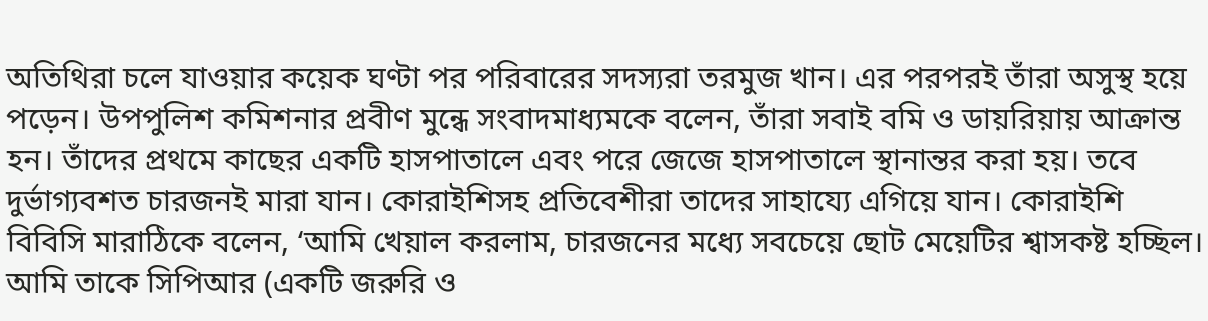অতিথিরা চলে যাওয়ার কয়েক ঘণ্টা পর পরিবারের সদস্যরা তরমুজ খান। এর পরপরই তাঁরা অসুস্থ হয়ে পড়েন। উপপুলিশ কমিশনার প্রবীণ মুন্ধে সংবাদমাধ্যমকে বলেন, তাঁরা সবাই বমি ও ডায়রিয়ায় আক্রান্ত হন। তাঁদের প্রথমে কাছের একটি হাসপাতালে এবং পরে জেজে হাসপাতালে স্থানান্তর করা হয়। তবে দুর্ভাগ্যবশত চারজনই মারা যান। কোরাইশিসহ প্রতিবেশীরা তাদের সাহায্যে এগিয়ে যান। কোরাইশি বিবিসি মারাঠিকে বলেন, ‘আমি খেয়াল করলাম, চারজনের মধ্যে সবচেয়ে ছোট মেয়েটির শ্বাসকষ্ট হচ্ছিল। আমি তাকে সিপিআর (একটি জরুরি ও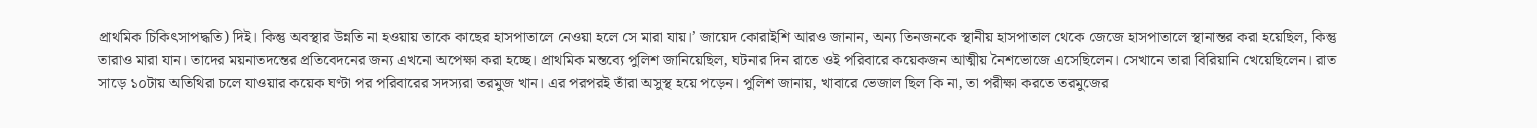প্রাথমিক চিকিৎসাপদ্ধতি) দিই। কিন্তু অবস্থার উন্নতি না হওয়ায় তাকে কাছের হাসপাতালে নেওয়া হলে সে মারা যায়।’ জায়েদ কোরাইশি আরও জানান, অন্য তিনজনকে স্থানীয় হাসপাতাল থেকে জেজে হাসপাতালে স্থানান্তর করা হয়েছিল, কিন্তু তারাও মারা যান। তাদের ময়নাতদন্তের প্রতিবেদনের জন্য এখনো অপেক্ষা করা হচ্ছে। প্রাথমিক মন্তব্যে পুলিশ জানিয়েছিল, ঘটনার দিন রাতে ওই পরিবারে কয়েকজন আত্মীয় নৈশভোজে এসেছিলেন। সেখানে তারা বিরিয়ানি খেয়েছিলেন। রাত সাড়ে ১০টায় অতিথিরা চলে যাওয়ার কয়েক ঘণ্টা পর পরিবারের সদস্যরা তরমুজ খান। এর পরপরই তাঁরা অসুস্থ হয়ে পড়েন। পুলিশ জানায়, খাবারে ভেজাল ছিল কি না, তা পরীক্ষা করতে তরমুজের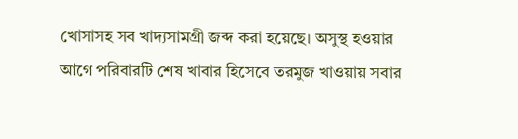খোসাসহ সব খাদ্যসামগ্রী জব্দ করা হয়েছে। অসুস্থ হওয়ার আগে পরিবারটি শেষ খাবার হিসেবে তরমুজ খাওয়ায় সবার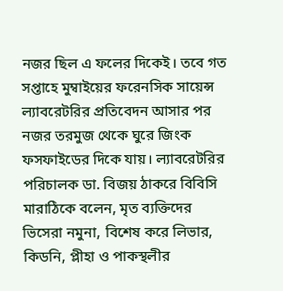নজর ছিল এ ফলের দিকেই। তবে গত সপ্তাহে মুম্বাইয়ের ফরেনসিক সায়েন্স ল্যাবরেটরির প্রতিবেদন আসার পর নজর তরমুজ থেকে ঘুরে জিংক ফসফাইডের দিকে যায়। ল্যাবরেটরির পরিচালক ডা. বিজয় ঠাকরে বিবিসি মারাঠিকে বলেন, মৃত ব্যক্তিদের ভিসেরা নমুনা, বিশেষ করে লিভার, কিডনি, প্লীহা ও পাকস্থলীর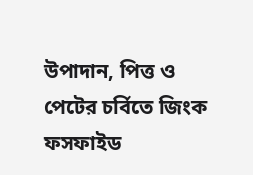উপাদান, পিত্ত ও পেটের চর্বিতে জিংক ফসফাইড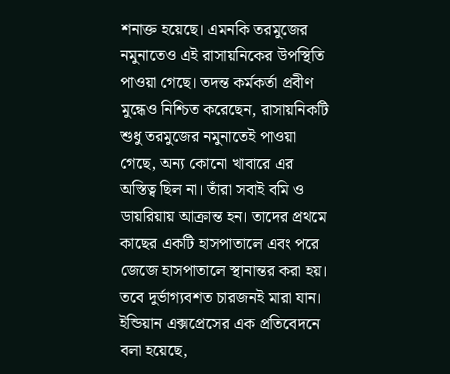শনাক্ত হয়েছে। এমনকি তরমুজের নমুনাতেও এই রাসায়নিকের উপস্থিতি পাওয়া গেছে। তদন্ত কর্মকর্তা প্রবীণ মুন্ধেও নিশ্চিত করেছেন, রাসায়নিকটি শুধু তরমুজের নমুনাতেই পাওয়া গেছে, অন্য কোনো খাবারে এর অস্তিত্ব ছিল না। তাঁরা সবাই বমি ও ডায়রিয়ায় আক্রান্ত হন। তাদের প্রথমে কাছের একটি হাসপাতালে এবং পরে জেজে হাসপাতালে স্থানান্তর করা হয়। তবে দুর্ভাগ্যবশত চারজনই মারা যান। ইন্ডিয়ান এক্সপ্রেসের এক প্রতিবেদনে বলা হয়েছে,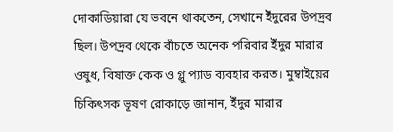দোকাডিয়ারা যে ভবনে থাকতেন, সেখানে ইঁদুরের উপদ্রব ছিল। উপদ্রব থেকে বাঁচতে অনেক পরিবার ইঁদুর মারার ওষুধ, বিষাক্ত কেক ও গ্লু প্যাড ব্যবহার করত। মুম্বাইয়ের চিকিৎসক ভূষণ রোকাড়ে জানান, ইঁদুর মারার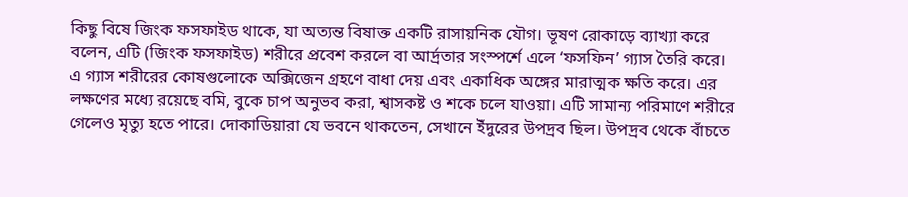কিছু বিষে জিংক ফসফাইড থাকে, যা অত্যন্ত বিষাক্ত একটি রাসায়নিক যৌগ। ভূষণ রোকাড়ে ব্যাখ্যা করে বলেন, এটি (জিংক ফসফাইড) শরীরে প্রবেশ করলে বা আর্দ্রতার সংস্পর্শে এলে ‘ফসফিন’ গ্যাস তৈরি করে। এ গ্যাস শরীরের কোষগুলোকে অক্সিজেন গ্রহণে বাধা দেয় এবং একাধিক অঙ্গের মারাত্মক ক্ষতি করে। এর লক্ষণের মধ্যে রয়েছে বমি, বুকে চাপ অনুভব করা, শ্বাসকষ্ট ও শকে চলে যাওয়া। এটি সামান্য পরিমাণে শরীরে গেলেও মৃত্যু হতে পারে। দোকাডিয়ারা যে ভবনে থাকতেন, সেখানে ইঁদুরের উপদ্রব ছিল। উপদ্রব থেকে বাঁচতে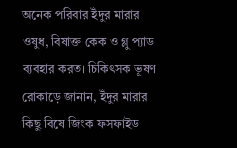অনেক পরিবার ইঁদুর মারার ওষুধ, বিষাক্ত কেক ও গ্লু প্যাড ব্যবহার করত। চিকিৎসক ভূষণ রোকাড়ে জানান, ইঁদুর মারার কিছু বিষে জিংক ফসফাইড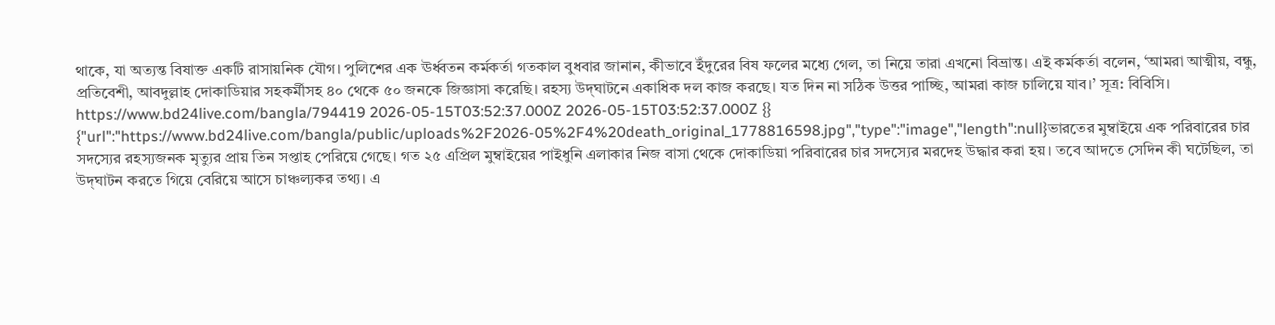থাকে, যা অত্যন্ত বিষাক্ত একটি রাসায়নিক যৌগ। পুলিশের এক ঊর্ধ্বতন কর্মকর্তা গতকাল বুধবার জানান, কীভাবে ইঁদুরের বিষ ফলের মধ্যে গেল, তা নিয়ে তারা এখনো বিভ্রান্ত। এই কর্মকর্তা বলেন, ‘আমরা আত্মীয়, বন্ধু, প্রতিবেশী, আবদুল্লাহ দোকাডিয়ার সহকর্মীসহ ৪০ থেকে ৫০ জনকে জিজ্ঞাসা করেছি। রহস্য উদ্‌ঘাটনে একাধিক দল কাজ করছে। যত দিন না সঠিক উত্তর পাচ্ছি, আমরা কাজ চালিয়ে যাব।’ সূত্র: বিবিসি। https://www.bd24live.com/bangla/794419 2026-05-15T03:52:37.000Z 2026-05-15T03:52:37.000Z {} {"url":"https://www.bd24live.com/bangla/public/uploads%2F2026-05%2F4%20death_original_1778816598.jpg","type":"image","length":null}ভারতের মুম্বাইয়ে এক পরিবারের চার সদস্যের রহস্যজনক মৃত্যুর প্রায় তিন সপ্তাহ পেরিয়ে গেছে। গত ২৫ এপ্রিল মুম্বাইয়ের পাইধুনি এলাকার নিজ বাসা থেকে দোকাডিয়া পরিবারের চার সদস্যের মরদেহ উদ্ধার করা হয়। তবে আদতে সেদিন কী ঘটেছিল, তা উদ্‌ঘাটন করতে গিয়ে বেরিয়ে আসে চাঞ্চল্যকর তথ্য। এ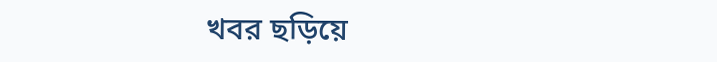খবর ছড়িয়ে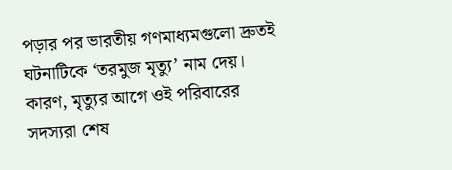পড়ার পর ভারতীয় গণমাধ্যমগুলো দ্রুতই ঘটনাটিকে ‘তরমুজ মৃত্যু’ নাম দেয়। কারণ, মৃত্যুর আগে ওই পরিবারের সদস্যরা শেষ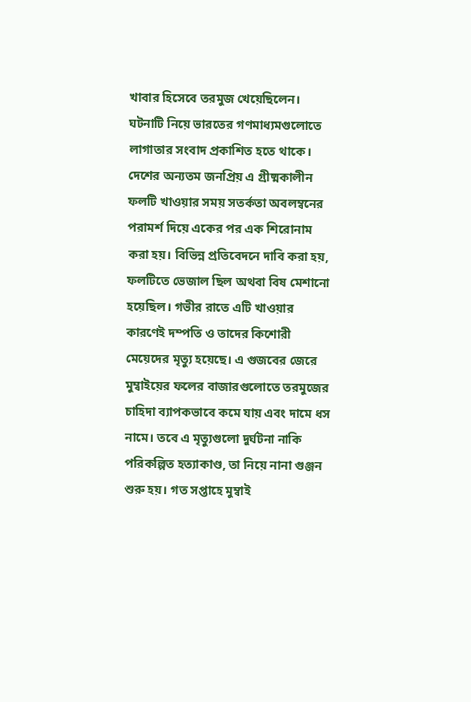খাবার হিসেবে তরমুজ খেয়েছিলেন। ঘটনাটি নিয়ে ভারতের গণমাধ্যমগুলোতে লাগাতার সংবাদ প্রকাশিত হতে থাকে। দেশের অন্যতম জনপ্রিয় এ গ্রীষ্মকালীন ফলটি খাওয়ার সময় সতর্কতা অবলম্বনের পরামর্শ দিয়ে একের পর এক শিরোনাম করা হয়। বিভিন্ন প্রতিবেদনে দাবি করা হয়, ফলটিতে ভেজাল ছিল অথবা বিষ মেশানো হয়েছিল। গভীর রাতে এটি খাওয়ার কারণেই দম্পতি ও তাদের কিশোরী মেয়েদের মৃত্যু হয়েছে। এ গুজবের জেরে মুম্বাইয়ের ফলের বাজারগুলোতে তরমুজের চাহিদা ব্যাপকভাবে কমে যায় এবং দামে ধস নামে। তবে এ মৃত্যুগুলো দুর্ঘটনা নাকি পরিকল্পিত হত্যাকাণ্ড, তা নিয়ে নানা গুঞ্জন শুরু হয়। গত সপ্তাহে মুম্বাই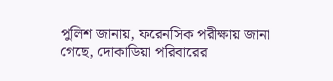পুলিশ জানায়, ফরেনসিক পরীক্ষায় জানা গেছে, দোকাডিয়া পরিবারের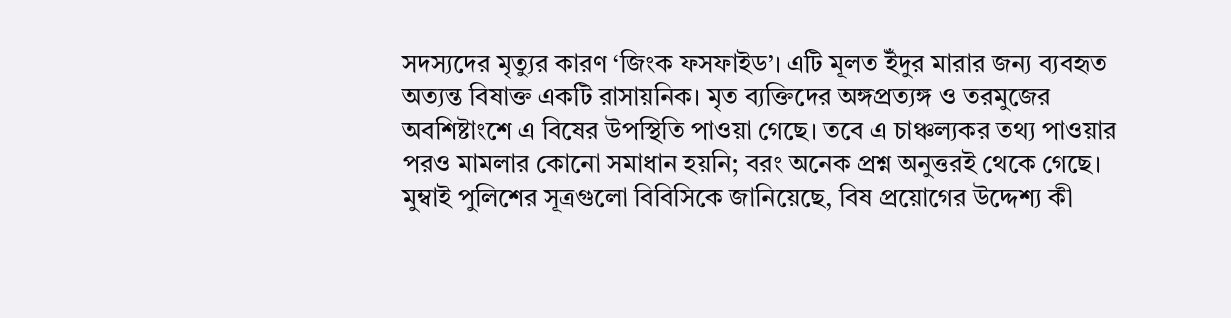সদস্যদের মৃত্যুর কারণ ‘জিংক ফসফাইড’। এটি মূলত ইঁদুর মারার জন্য ব্যবহৃত অত্যন্ত বিষাক্ত একটি রাসায়নিক। মৃত ব্যক্তিদের অঙ্গপ্রত্যঙ্গ ও তরমুজের অবশিষ্টাংশে এ বিষের উপস্থিতি পাওয়া গেছে। তবে এ চাঞ্চল্যকর তথ্য পাওয়ার পরও মামলার কোনো সমাধান হয়নি; বরং অনেক প্রশ্ন অনুত্তরই থেকে গেছে। মুম্বাই পুলিশের সূত্রগুলো বিবিসিকে জানিয়েছে, বিষ প্রয়োগের উদ্দেশ্য কী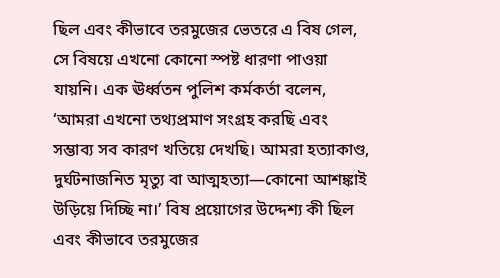ছিল এবং কীভাবে তরমুজের ভেতরে এ বিষ গেল, সে বিষয়ে এখনো কোনো স্পষ্ট ধারণা পাওয়া যায়নি। এক ঊর্ধ্বতন পুলিশ কর্মকর্তা বলেন, ‘আমরা এখনো তথ্যপ্রমাণ সংগ্রহ করছি এবং সম্ভাব্য সব কারণ খতিয়ে দেখছি। আমরা হত্যাকাণ্ড, দুর্ঘটনাজনিত মৃত্যু বা আত্মহত্যা—কোনো আশঙ্কাই উড়িয়ে দিচ্ছি না।’ বিষ প্রয়োগের উদ্দেশ্য কী ছিল এবং কীভাবে তরমুজের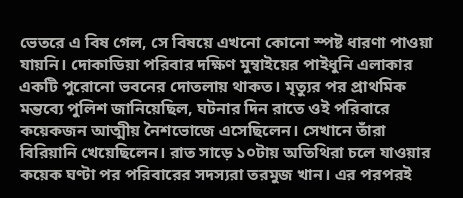ভেতরে এ বিষ গেল, সে বিষয়ে এখনো কোনো স্পষ্ট ধারণা পাওয়া যায়নি। দোকাডিয়া পরিবার দক্ষিণ মুম্বাইয়ের পাইধুনি এলাকার একটি পুরোনো ভবনের দোতলায় থাকত। মৃত্যুর পর প্রাথমিক মন্তব্যে পুলিশ জানিয়েছিল, ঘটনার দিন রাতে ওই পরিবারে কয়েকজন আত্মীয় নৈশভোজে এসেছিলেন। সেখানে তাঁরা বিরিয়ানি খেয়েছিলেন। রাত সাড়ে ১০টায় অতিথিরা চলে যাওয়ার কয়েক ঘণ্টা পর পরিবারের সদস্যরা তরমুজ খান। এর পরপরই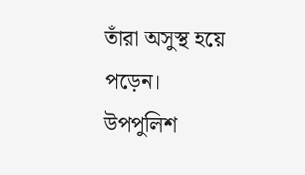তাঁরা অসুস্থ হয়ে পড়েন। উপপুলিশ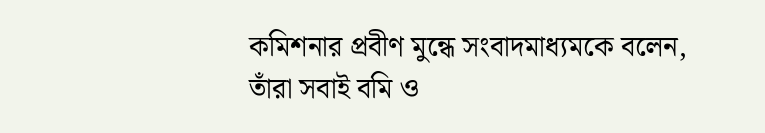কমিশনার প্রবীণ মুন্ধে সংবাদমাধ্যমকে বলেন, তাঁরা সবাই বমি ও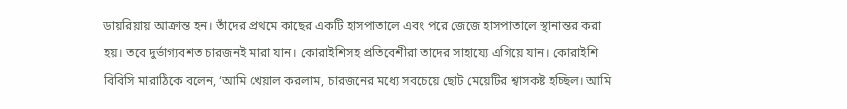ডায়রিয়ায় আক্রান্ত হন। তাঁদের প্রথমে কাছের একটি হাসপাতালে এবং পরে জেজে হাসপাতালে স্থানান্তর করা হয়। তবে দুর্ভাগ্যবশত চারজনই মারা যান। কোরাইশিসহ প্রতিবেশীরা তাদের সাহায্যে এগিয়ে যান। কোরাইশি বিবিসি মারাঠিকে বলেন, ‘আমি খেয়াল করলাম, চারজনের মধ্যে সবচেয়ে ছোট মেয়েটির শ্বাসকষ্ট হচ্ছিল। আমি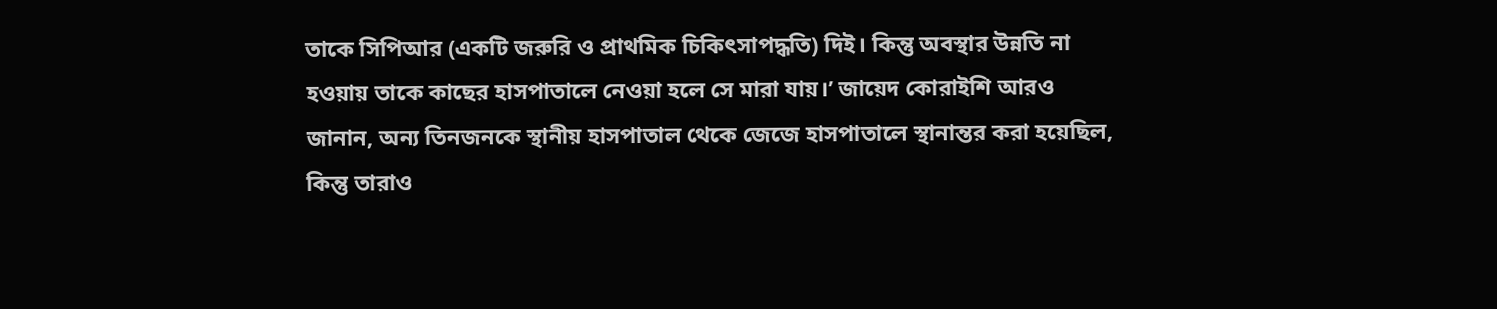তাকে সিপিআর (একটি জরুরি ও প্রাথমিক চিকিৎসাপদ্ধতি) দিই। কিন্তু অবস্থার উন্নতি না হওয়ায় তাকে কাছের হাসপাতালে নেওয়া হলে সে মারা যায়।’ জায়েদ কোরাইশি আরও জানান, অন্য তিনজনকে স্থানীয় হাসপাতাল থেকে জেজে হাসপাতালে স্থানান্তর করা হয়েছিল, কিন্তু তারাও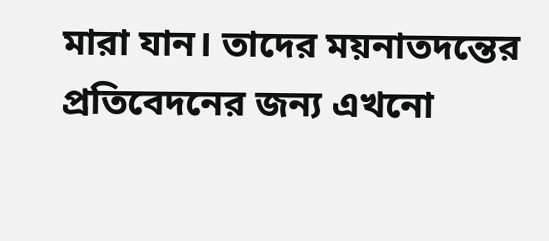মারা যান। তাদের ময়নাতদন্তের প্রতিবেদনের জন্য এখনো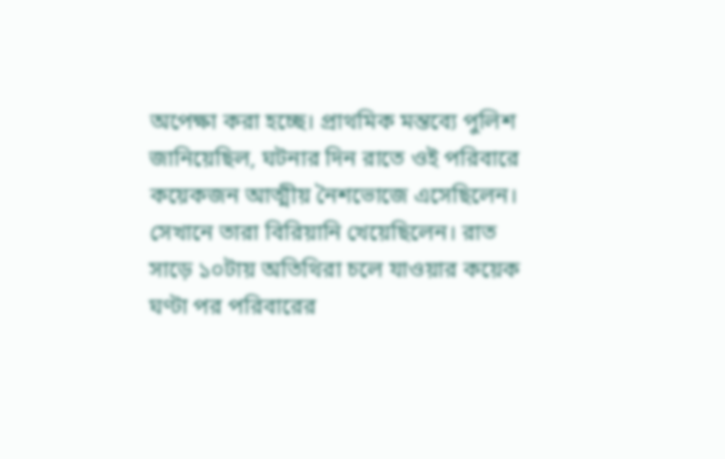অপেক্ষা করা হচ্ছে। প্রাথমিক মন্তব্যে পুলিশ জানিয়েছিল, ঘটনার দিন রাতে ওই পরিবারে কয়েকজন আত্মীয় নৈশভোজে এসেছিলেন। সেখানে তারা বিরিয়ানি খেয়েছিলেন। রাত সাড়ে ১০টায় অতিথিরা চলে যাওয়ার কয়েক ঘণ্টা পর পরিবারের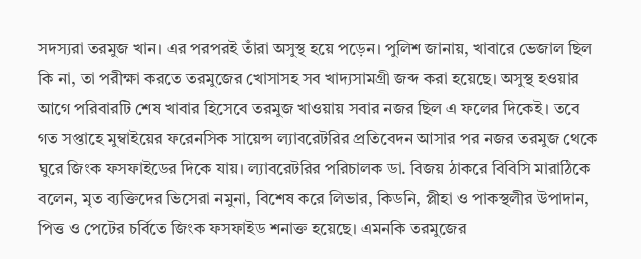সদস্যরা তরমুজ খান। এর পরপরই তাঁরা অসুস্থ হয়ে পড়েন। পুলিশ জানায়, খাবারে ভেজাল ছিল কি না, তা পরীক্ষা করতে তরমুজের খোসাসহ সব খাদ্যসামগ্রী জব্দ করা হয়েছে। অসুস্থ হওয়ার আগে পরিবারটি শেষ খাবার হিসেবে তরমুজ খাওয়ায় সবার নজর ছিল এ ফলের দিকেই। তবে গত সপ্তাহে মুম্বাইয়ের ফরেনসিক সায়েন্স ল্যাবরেটরির প্রতিবেদন আসার পর নজর তরমুজ থেকে ঘুরে জিংক ফসফাইডের দিকে যায়। ল্যাবরেটরির পরিচালক ডা. বিজয় ঠাকরে বিবিসি মারাঠিকে বলেন, মৃত ব্যক্তিদের ভিসেরা নমুনা, বিশেষ করে লিভার, কিডনি, প্লীহা ও পাকস্থলীর উপাদান, পিত্ত ও পেটের চর্বিতে জিংক ফসফাইড শনাক্ত হয়েছে। এমনকি তরমুজের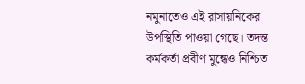নমুনাতেও এই রাসায়নিকের উপস্থিতি পাওয়া গেছে। তদন্ত কর্মকর্তা প্রবীণ মুন্ধেও নিশ্চিত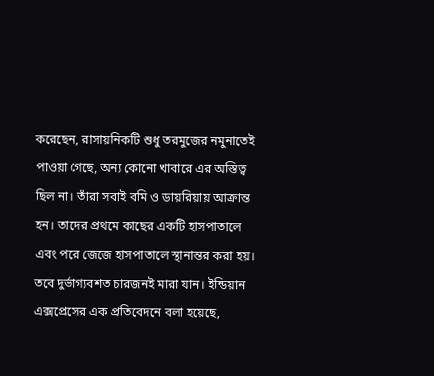করেছেন, রাসায়নিকটি শুধু তরমুজের নমুনাতেই পাওয়া গেছে, অন্য কোনো খাবারে এর অস্তিত্ব ছিল না। তাঁরা সবাই বমি ও ডায়রিয়ায় আক্রান্ত হন। তাদের প্রথমে কাছের একটি হাসপাতালে এবং পরে জেজে হাসপাতালে স্থানান্তর করা হয়। তবে দুর্ভাগ্যবশত চারজনই মারা যান। ইন্ডিয়ান এক্সপ্রেসের এক প্রতিবেদনে বলা হয়েছে,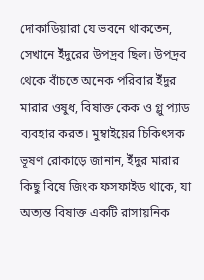দোকাডিয়ারা যে ভবনে থাকতেন, সেখানে ইঁদুরের উপদ্রব ছিল। উপদ্রব থেকে বাঁচতে অনেক পরিবার ইঁদুর মারার ওষুধ, বিষাক্ত কেক ও গ্লু প্যাড ব্যবহার করত। মুম্বাইয়ের চিকিৎসক ভূষণ রোকাড়ে জানান, ইঁদুর মারার কিছু বিষে জিংক ফসফাইড থাকে, যা অত্যন্ত বিষাক্ত একটি রাসায়নিক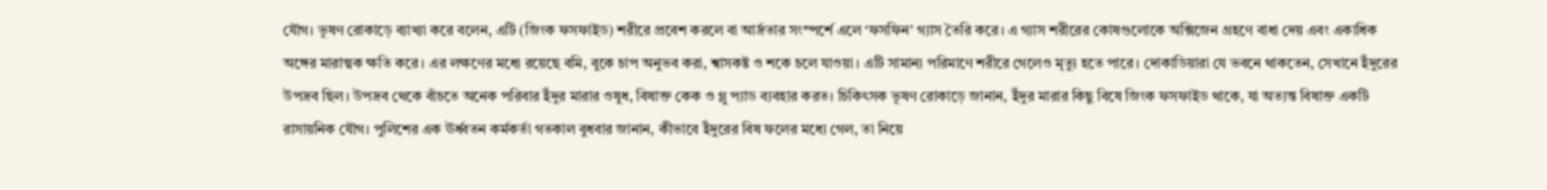যৌগ। ভূষণ রোকাড়ে ব্যাখ্যা করে বলেন, এটি (জিংক ফসফাইড) শরীরে প্রবেশ করলে বা আর্দ্রতার সংস্পর্শে এলে ‘ফসফিন’ গ্যাস তৈরি করে। এ গ্যাস শরীরের কোষগুলোকে অক্সিজেন গ্রহণে বাধা দেয় এবং একাধিক অঙ্গের মারাত্মক ক্ষতি করে। এর লক্ষণের মধ্যে রয়েছে বমি, বুকে চাপ অনুভব করা, শ্বাসকষ্ট ও শকে চলে যাওয়া। এটি সামান্য পরিমাণে শরীরে গেলেও মৃত্যু হতে পারে। দোকাডিয়ারা যে ভবনে থাকতেন, সেখানে ইঁদুরের উপদ্রব ছিল। উপদ্রব থেকে বাঁচতে অনেক পরিবার ইঁদুর মারার ওষুধ, বিষাক্ত কেক ও গ্লু প্যাড ব্যবহার করত। চিকিৎসক ভূষণ রোকাড়ে জানান, ইঁদুর মারার কিছু বিষে জিংক ফসফাইড থাকে, যা অত্যন্ত বিষাক্ত একটি রাসায়নিক যৌগ। পুলিশের এক ঊর্ধ্বতন কর্মকর্তা গতকাল বুধবার জানান, কীভাবে ইঁদুরের বিষ ফলের মধ্যে গেল, তা নিয়ে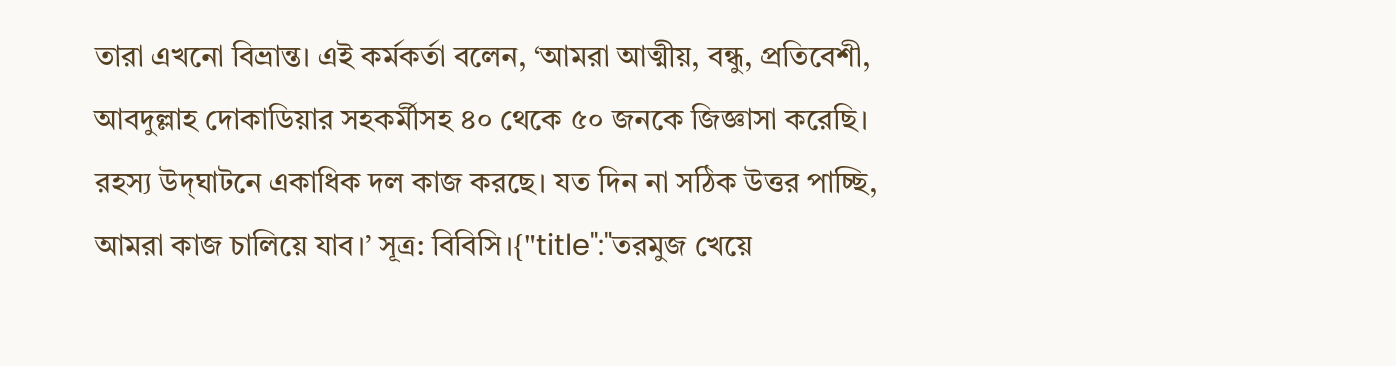তারা এখনো বিভ্রান্ত। এই কর্মকর্তা বলেন, ‘আমরা আত্মীয়, বন্ধু, প্রতিবেশী, আবদুল্লাহ দোকাডিয়ার সহকর্মীসহ ৪০ থেকে ৫০ জনকে জিজ্ঞাসা করেছি। রহস্য উদ্‌ঘাটনে একাধিক দল কাজ করছে। যত দিন না সঠিক উত্তর পাচ্ছি, আমরা কাজ চালিয়ে যাব।’ সূত্র: বিবিসি।{"title":"তরমুজ খেয়ে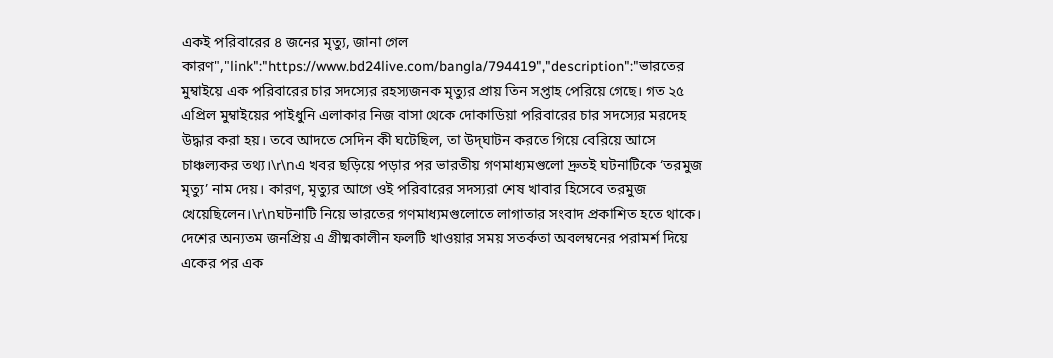একই পরিবারের ৪ জনের মৃত্যু, জানা গেল কারণ","link":"https://www.bd24live.com/bangla/794419","description":"ভারতের মুম্বাইয়ে এক পরিবারের চার সদস্যের রহস্যজনক মৃত্যুর প্রায় তিন সপ্তাহ পেরিয়ে গেছে। গত ২৫ এপ্রিল মুম্বাইয়ের পাইধুনি এলাকার নিজ বাসা থেকে দোকাডিয়া পরিবারের চার সদস্যের মরদেহ উদ্ধার করা হয়। তবে আদতে সেদিন কী ঘটেছিল, তা উদ্‌ঘাটন করতে গিয়ে বেরিয়ে আসে চাঞ্চল্যকর তথ্য।\r\nএ খবর ছড়িয়ে পড়ার পর ভারতীয় গণমাধ্যমগুলো দ্রুতই ঘটনাটিকে ‘তরমুজ মৃত্যু’ নাম দেয়। কারণ, মৃত্যুর আগে ওই পরিবারের সদস্যরা শেষ খাবার হিসেবে তরমুজ খেয়েছিলেন।\r\nঘটনাটি নিয়ে ভারতের গণমাধ্যমগুলোতে লাগাতার সংবাদ প্রকাশিত হতে থাকে। দেশের অন্যতম জনপ্রিয় এ গ্রীষ্মকালীন ফলটি খাওয়ার সময় সতর্কতা অবলম্বনের পরামর্শ দিয়ে একের পর এক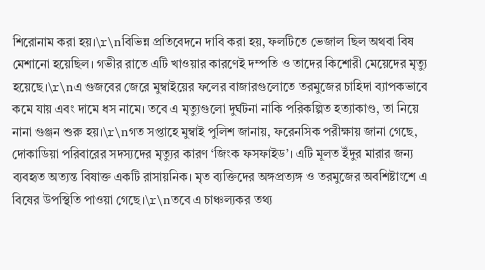শিরোনাম করা হয়।\r\nবিভিন্ন প্রতিবেদনে দাবি করা হয়, ফলটিতে ভেজাল ছিল অথবা বিষ মেশানো হয়েছিল। গভীর রাতে এটি খাওয়ার কারণেই দম্পতি ও তাদের কিশোরী মেয়েদের মৃত্যু হয়েছে।\r\nএ গুজবের জেরে মুম্বাইয়ের ফলের বাজারগুলোতে তরমুজের চাহিদা ব্যাপকভাবে কমে যায় এবং দামে ধস নামে। তবে এ মৃত্যুগুলো দুর্ঘটনা নাকি পরিকল্পিত হত্যাকাণ্ড, তা নিয়ে নানা গুঞ্জন শুরু হয়।\r\nগত সপ্তাহে মুম্বাই পুলিশ জানায়, ফরেনসিক পরীক্ষায় জানা গেছে, দোকাডিয়া পরিবারের সদস্যদের মৃত্যুর কারণ ‘জিংক ফসফাইড’। এটি মূলত ইঁদুর মারার জন্য ব্যবহৃত অত্যন্ত বিষাক্ত একটি রাসায়নিক। মৃত ব্যক্তিদের অঙ্গপ্রত্যঙ্গ ও তরমুজের অবশিষ্টাংশে এ বিষের উপস্থিতি পাওয়া গেছে।\r\nতবে এ চাঞ্চল্যকর তথ্য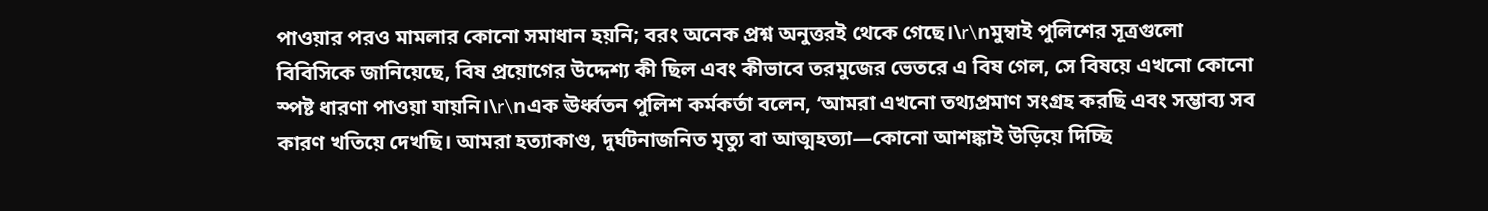পাওয়ার পরও মামলার কোনো সমাধান হয়নি; বরং অনেক প্রশ্ন অনুত্তরই থেকে গেছে।\r\nমুম্বাই পুলিশের সূত্রগুলো বিবিসিকে জানিয়েছে, বিষ প্রয়োগের উদ্দেশ্য কী ছিল এবং কীভাবে তরমুজের ভেতরে এ বিষ গেল, সে বিষয়ে এখনো কোনো স্পষ্ট ধারণা পাওয়া যায়নি।\r\nএক ঊর্ধ্বতন পুলিশ কর্মকর্তা বলেন, ‘আমরা এখনো তথ্যপ্রমাণ সংগ্রহ করছি এবং সম্ভাব্য সব কারণ খতিয়ে দেখছি। আমরা হত্যাকাণ্ড, দুর্ঘটনাজনিত মৃত্যু বা আত্মহত্যা—কোনো আশঙ্কাই উড়িয়ে দিচ্ছি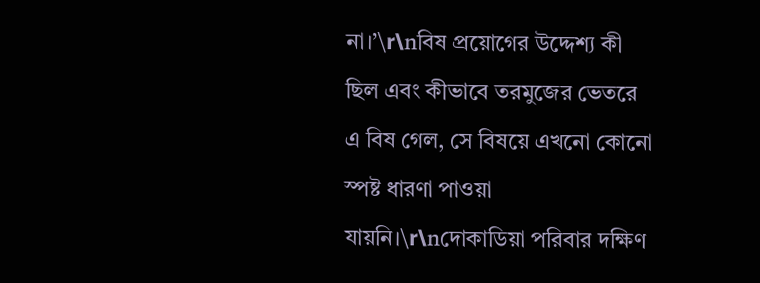না।’\r\nবিষ প্রয়োগের উদ্দেশ্য কী ছিল এবং কীভাবে তরমুজের ভেতরে এ বিষ গেল, সে বিষয়ে এখনো কোনো স্পষ্ট ধারণা পাওয়া যায়নি।\r\nদোকাডিয়া পরিবার দক্ষিণ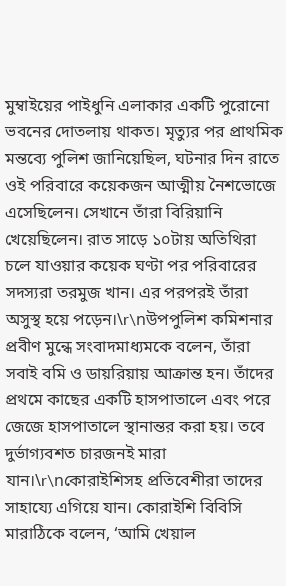মুম্বাইয়ের পাইধুনি এলাকার একটি পুরোনো ভবনের দোতলায় থাকত। মৃত্যুর পর প্রাথমিক মন্তব্যে পুলিশ জানিয়েছিল, ঘটনার দিন রাতে ওই পরিবারে কয়েকজন আত্মীয় নৈশভোজে এসেছিলেন। সেখানে তাঁরা বিরিয়ানি খেয়েছিলেন। রাত সাড়ে ১০টায় অতিথিরা চলে যাওয়ার কয়েক ঘণ্টা পর পরিবারের সদস্যরা তরমুজ খান। এর পরপরই তাঁরা অসুস্থ হয়ে পড়েন।\r\nউপপুলিশ কমিশনার প্রবীণ মুন্ধে সংবাদমাধ্যমকে বলেন, তাঁরা সবাই বমি ও ডায়রিয়ায় আক্রান্ত হন। তাঁদের প্রথমে কাছের একটি হাসপাতালে এবং পরে জেজে হাসপাতালে স্থানান্তর করা হয়। তবে দুর্ভাগ্যবশত চারজনই মারা যান।\r\nকোরাইশিসহ প্রতিবেশীরা তাদের সাহায্যে এগিয়ে যান। কোরাইশি বিবিসি মারাঠিকে বলেন, ‘আমি খেয়াল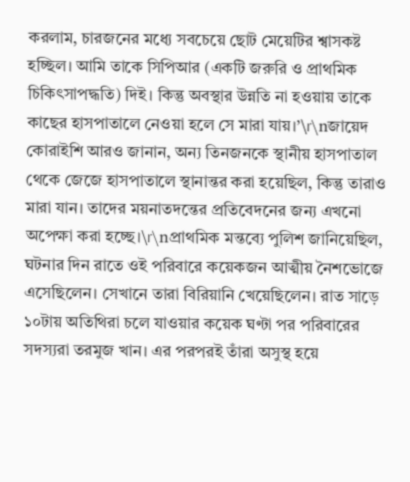করলাম, চারজনের মধ্যে সবচেয়ে ছোট মেয়েটির শ্বাসকষ্ট হচ্ছিল। আমি তাকে সিপিআর (একটি জরুরি ও প্রাথমিক চিকিৎসাপদ্ধতি) দিই। কিন্তু অবস্থার উন্নতি না হওয়ায় তাকে কাছের হাসপাতালে নেওয়া হলে সে মারা যায়।’\r\nজায়েদ কোরাইশি আরও জানান, অন্য তিনজনকে স্থানীয় হাসপাতাল থেকে জেজে হাসপাতালে স্থানান্তর করা হয়েছিল, কিন্তু তারাও মারা যান। তাদের ময়নাতদন্তের প্রতিবেদনের জন্য এখনো অপেক্ষা করা হচ্ছে।\r\nপ্রাথমিক মন্তব্যে পুলিশ জানিয়েছিল, ঘটনার দিন রাতে ওই পরিবারে কয়েকজন আত্মীয় নৈশভোজে এসেছিলেন। সেখানে তারা বিরিয়ানি খেয়েছিলেন। রাত সাড়ে ১০টায় অতিথিরা চলে যাওয়ার কয়েক ঘণ্টা পর পরিবারের সদস্যরা তরমুজ খান। এর পরপরই তাঁরা অসুস্থ হয়ে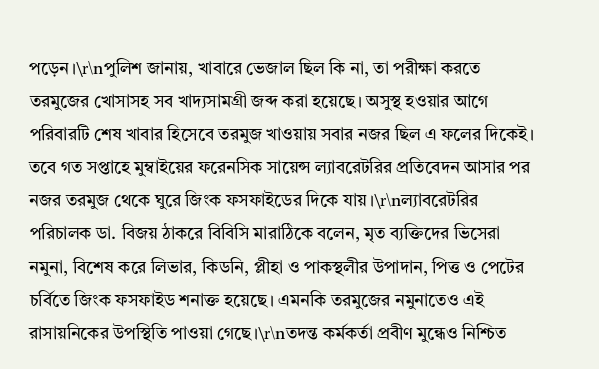পড়েন।\r\nপুলিশ জানায়, খাবারে ভেজাল ছিল কি না, তা পরীক্ষা করতে তরমুজের খোসাসহ সব খাদ্যসামগ্রী জব্দ করা হয়েছে। অসুস্থ হওয়ার আগে পরিবারটি শেষ খাবার হিসেবে তরমুজ খাওয়ায় সবার নজর ছিল এ ফলের দিকেই। তবে গত সপ্তাহে মুম্বাইয়ের ফরেনসিক সায়েন্স ল্যাবরেটরির প্রতিবেদন আসার পর নজর তরমুজ থেকে ঘুরে জিংক ফসফাইডের দিকে যায়।\r\nল্যাবরেটরির পরিচালক ডা. বিজয় ঠাকরে বিবিসি মারাঠিকে বলেন, মৃত ব্যক্তিদের ভিসেরা নমুনা, বিশেষ করে লিভার, কিডনি, প্লীহা ও পাকস্থলীর উপাদান, পিত্ত ও পেটের চর্বিতে জিংক ফসফাইড শনাক্ত হয়েছে। এমনকি তরমুজের নমুনাতেও এই রাসায়নিকের উপস্থিতি পাওয়া গেছে।\r\nতদন্ত কর্মকর্তা প্রবীণ মুন্ধেও নিশ্চিত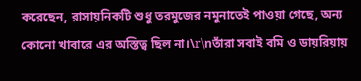করেছেন, রাসায়নিকটি শুধু তরমুজের নমুনাতেই পাওয়া গেছে, অন্য কোনো খাবারে এর অস্তিত্ব ছিল না।\r\nতাঁরা সবাই বমি ও ডায়রিয়ায়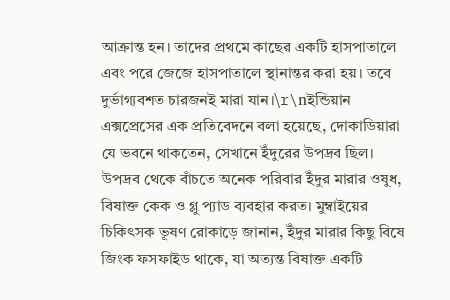আক্রান্ত হন। তাদের প্রথমে কাছের একটি হাসপাতালে এবং পরে জেজে হাসপাতালে স্থানান্তর করা হয়। তবে দুর্ভাগ্যবশত চারজনই মারা যান।\r\nইন্ডিয়ান এক্সপ্রেসের এক প্রতিবেদনে বলা হয়েছে, দোকাডিয়ারা যে ভবনে থাকতেন, সেখানে ইঁদুরের উপদ্রব ছিল। উপদ্রব থেকে বাঁচতে অনেক পরিবার ইঁদুর মারার ওষুধ, বিষাক্ত কেক ও গ্লু প্যাড ব্যবহার করত। মুম্বাইয়ের চিকিৎসক ভূষণ রোকাড়ে জানান, ইঁদুর মারার কিছু বিষে জিংক ফসফাইড থাকে, যা অত্যন্ত বিষাক্ত একটি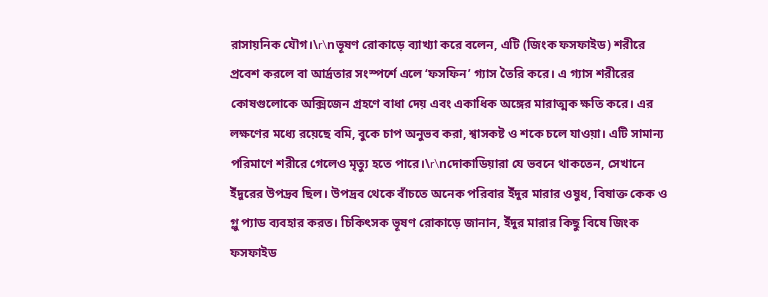রাসায়নিক যৌগ।\r\nভূষণ রোকাড়ে ব্যাখ্যা করে বলেন, এটি (জিংক ফসফাইড) শরীরে প্রবেশ করলে বা আর্দ্রতার সংস্পর্শে এলে ‘ফসফিন’ গ্যাস তৈরি করে। এ গ্যাস শরীরের কোষগুলোকে অক্সিজেন গ্রহণে বাধা দেয় এবং একাধিক অঙ্গের মারাত্মক ক্ষতি করে। এর লক্ষণের মধ্যে রয়েছে বমি, বুকে চাপ অনুভব করা, শ্বাসকষ্ট ও শকে চলে যাওয়া। এটি সামান্য পরিমাণে শরীরে গেলেও মৃত্যু হতে পারে।\r\nদোকাডিয়ারা যে ভবনে থাকতেন, সেখানে ইঁদুরের উপদ্রব ছিল। উপদ্রব থেকে বাঁচতে অনেক পরিবার ইঁদুর মারার ওষুধ, বিষাক্ত কেক ও গ্লু প্যাড ব্যবহার করত। চিকিৎসক ভূষণ রোকাড়ে জানান, ইঁদুর মারার কিছু বিষে জিংক ফসফাইড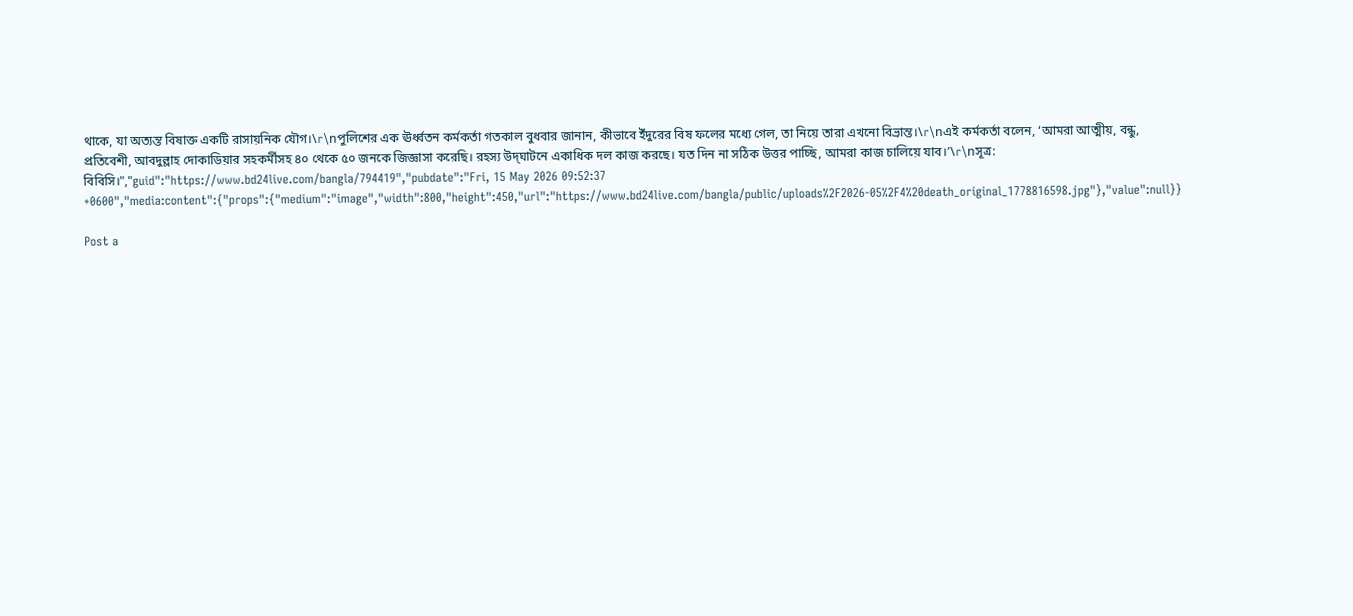থাকে, যা অত্যন্ত বিষাক্ত একটি রাসায়নিক যৌগ।\r\nপুলিশের এক ঊর্ধ্বতন কর্মকর্তা গতকাল বুধবার জানান, কীভাবে ইঁদুরের বিষ ফলের মধ্যে গেল, তা নিয়ে তারা এখনো বিভ্রান্ত।\r\nএই কর্মকর্তা বলেন, ‘আমরা আত্মীয়, বন্ধু, প্রতিবেশী, আবদুল্লাহ দোকাডিয়ার সহকর্মীসহ ৪০ থেকে ৫০ জনকে জিজ্ঞাসা করেছি। রহস্য উদ্‌ঘাটনে একাধিক দল কাজ করছে। যত দিন না সঠিক উত্তর পাচ্ছি, আমরা কাজ চালিয়ে যাব।’\r\nসূত্র: বিবিসি।","guid":"https://www.bd24live.com/bangla/794419","pubdate":"Fri, 15 May 2026 09:52:37 +0600","media:content":{"props":{"medium":"image","width":800,"height":450,"url":"https://www.bd24live.com/bangla/public/uploads%2F2026-05%2F4%20death_original_1778816598.jpg"},"value":null}}

Post a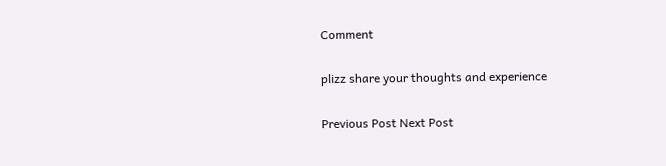Comment

plizz share your thoughts and experience

Previous Post Next Post